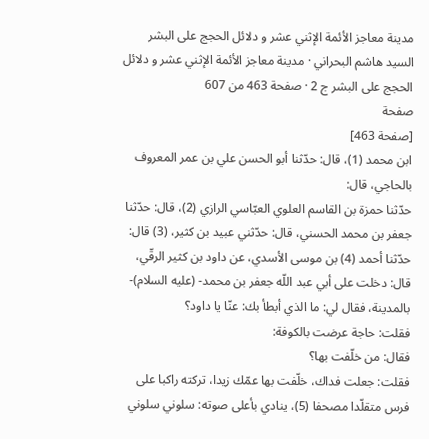مدينة معاجز الأئمة الإثني عشر و دلائل الحجج على البشر
السيد هاشم البحراني · مدينة معاجز الأئمة الإثني عشر و دلائل الحجج على البشر ج 2 · صفحة 463 من 607
صفحة
[صفحة 463]
ابن محمد (1)، قال: حدّثنا أبو الحسن علي بن عمر المعروف بالحاجي، قال:
حدّثنا حمزة بن القاسم العلوي العبّاسي الرازي (2)، قال: حدّثنا جعفر بن محمد الحسني، قال: حدّثني عبيد بن كثير، (3) قال: حدّثنا أحمد (4) بن موسى الأسدي، عن داود بن كثير الرقّي، قال: دخلت على أبي عبد اللّه جعفر بن محمد- (عليه السلام)- بالمدينة، فقال لي: ما الذي أبطأ بك: عنّا يا داود؟
فقلت: حاجة عرضت بالكوفة:
فقال: من خلّفت بها؟
فقلت: جعلت فداك، خلّفت بها عمّك زيدا، تركته راكبا على فرس متقلّدا مصحفا (5)، ينادي بأعلى صوته: سلوني سلوني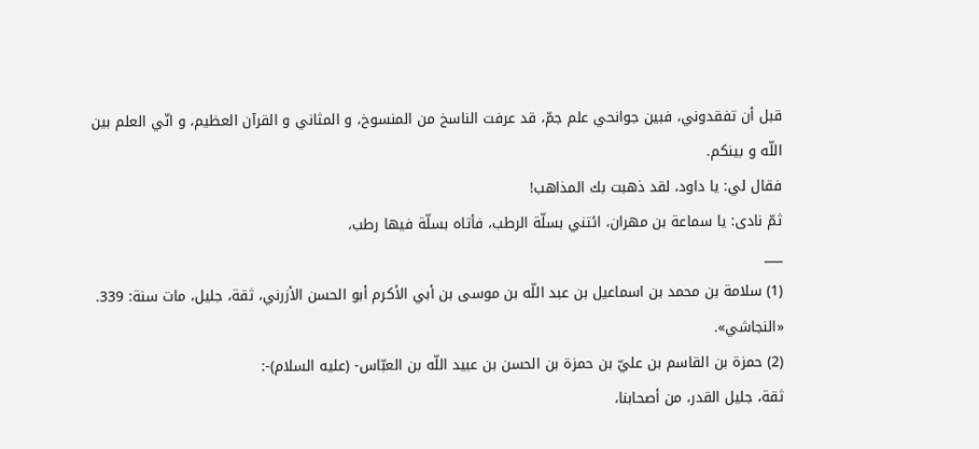قبل أن تفقدوني، فبين جوانحي علم جمّ، قد عرفت الناسخ من المنسوخ، و المثاني و القرآن العظيم، و انّي العلم بين اللّه و بينكم.
فقال لي: يا داود، لقد ذهبت بك المذاهب!
ثمّ نادى: يا سماعة بن مهران، ائتني بسلّة الرطب، فأتاه بسلّة فيها رطب،
___
(1) سلامة بن محمد بن اسماعيل بن عبد اللّه بن موسى بن أبي الأكرم أبو الحسن الأزرني، ثقة، جليل، مات سنة: 339. «النجاشي».
(2) حمزة بن القاسم بن عليّ بن حمزة بن الحسن بن عبيد اللّه بن العبّاس- (عليه السلام)-:
ثقة، جليل القدر، من أصحابنا،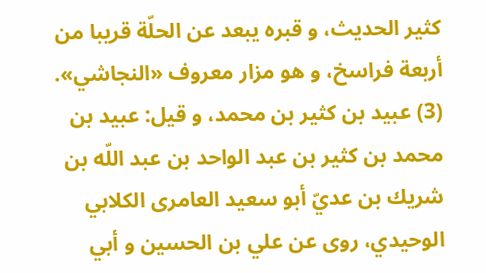كثير الحديث، و قبره يبعد عن الحلّة قريبا من أربعة فراسخ، و هو مزار معروف «النجاشي».
(3) عبيد بن كثير بن محمد، و قيل: عبيد بن محمد بن كثير بن عبد الواحد بن عبد اللّه بن شريك بن عديّ أبو سعيد العامرى الكلابي الوحيدي، روى عن علي بن الحسين و أبي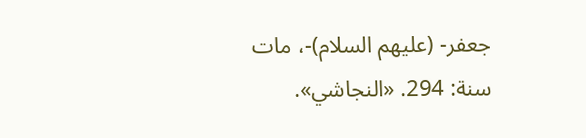جعفر- (عليهم السلام)-، مات سنة: 294. «النجاشي».